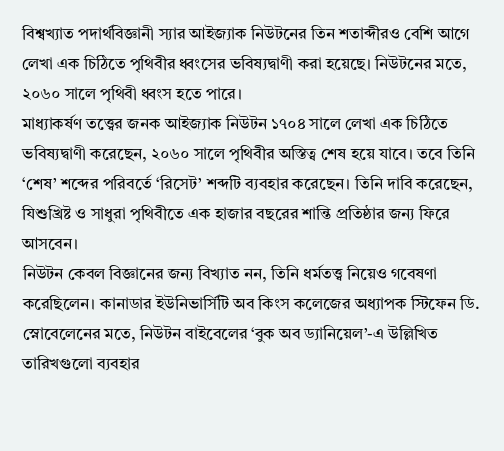বিশ্বখ্যাত পদার্থবিজ্ঞানী স্যার আইজ্যাক নিউটনের তিন শতাব্দীরও বেশি আগে লেখা এক চিঠিতে পৃথিবীর ধ্বংসের ভবিষ্যদ্বাণী করা হয়েছে। নিউটনের মতে, ২০৬০ সালে পৃথিবী ধ্বংস হতে পারে।
মাধ্যাকর্ষণ তত্ত্বের জনক আইজ্যাক নিউটন ১৭০৪ সালে লেখা এক চিঠিতে ভবিষ্যদ্বাণী করেছেন, ২০৬০ সালে পৃথিবীর অস্তিত্ব শেষ হয়ে যাবে। তবে তিনি ‘শেষ’ শব্দের পরিবর্তে ‘রিসেট’ শব্দটি ব্যবহার করেছেন। তিনি দাবি করেছেন, যিশুখ্রিষ্ট ও সাধুরা পৃথিবীতে এক হাজার বছরের শান্তি প্রতিষ্ঠার জন্য ফিরে আসবেন।
নিউটন কেবল বিজ্ঞানের জন্য বিখ্যাত নন, তিনি ধর্মতত্ত্ব নিয়েও গবেষণা করেছিলেন। কানাডার ইউনিভার্সিটি অব কিংস কলেজের অধ্যাপক স্টিফেন ডি. স্নোবেলেনের মতে, নিউটন বাইবেলের ‘বুক অব ড্যানিয়েল’-এ উল্লিখিত তারিখগুলো ব্যবহার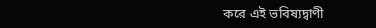করে এই ভবিষ্যদ্বাণী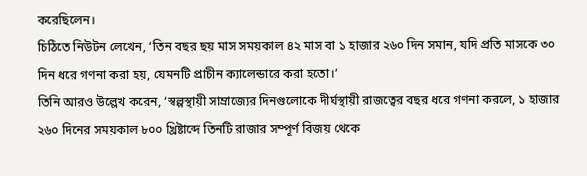করেছিলেন।
চিঠিতে নিউটন লেখেন, ‘তিন বছর ছয় মাস সময়কাল ৪২ মাস বা ১ হাজার ২৬০ দিন সমান, যদি প্রতি মাসকে ৩০ দিন ধরে গণনা করা হয়, যেমনটি প্রাচীন ক্যালেন্ডারে করা হতো।’
তিনি আরও উল্লেখ করেন, ‘স্বল্পস্থায়ী সাম্রাজ্যের দিনগুলোকে দীর্ঘস্থায়ী রাজত্বের বছর ধরে গণনা করলে, ১ হাজার ২৬০ দিনের সময়কাল ৮০০ খ্রিষ্টাব্দে তিনটি রাজার সম্পূর্ণ বিজয় থেকে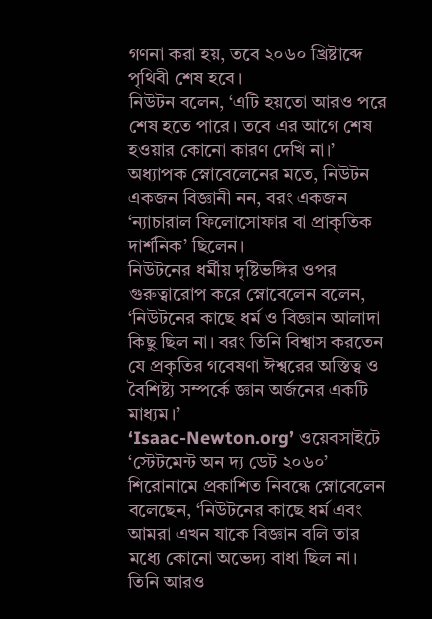গণনা করা হয়, তবে ২০৬০ খ্রিষ্টাব্দে পৃথিবী শেষ হবে।
নিউটন বলেন, ‘এটি হয়তো আরও পরে শেষ হতে পারে। তবে এর আগে শেষ হওয়ার কোনো কারণ দেখি না।’ অধ্যাপক স্নোবেলেনের মতে, নিউটন একজন বিজ্ঞানী নন, বরং একজন ‘ন্যাচারাল ফিলোসোফার বা প্রাকৃতিক দার্শনিক’ ছিলেন।
নিউটনের ধর্মীয় দৃষ্টিভঙ্গির ওপর গুরুত্বারোপ করে স্নোবেলেন বলেন, ‘নিউটনের কাছে ধর্ম ও বিজ্ঞান আলাদা কিছু ছিল না। বরং তিনি বিশ্বাস করতেন যে প্রকৃতির গবেষণা ঈশ্বরের অস্তিত্ব ও বৈশিষ্ট্য সম্পর্কে জ্ঞান অর্জনের একটি মাধ্যম।’
‘Isaac-Newton.org’ ওয়েবসাইটে ‘স্টেটমেন্ট অন দ্য ডেট ২০৬০’ শিরোনামে প্রকাশিত নিবন্ধে স্নোবেলেন বলেছেন, ‘নিউটনের কাছে ধর্ম এবং আমরা এখন যাকে বিজ্ঞান বলি তার মধ্যে কোনো অভেদ্য বাধা ছিল না।
তিনি আরও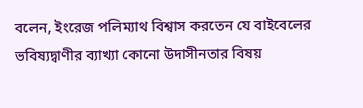বলেন, ইংরেজ পলিম্যাথ বিশ্বাস করতেন যে বাইবেলের ভবিষ্যদ্বাণীর ব্যাখ্যা কোনো উদাসীনতার বিষয়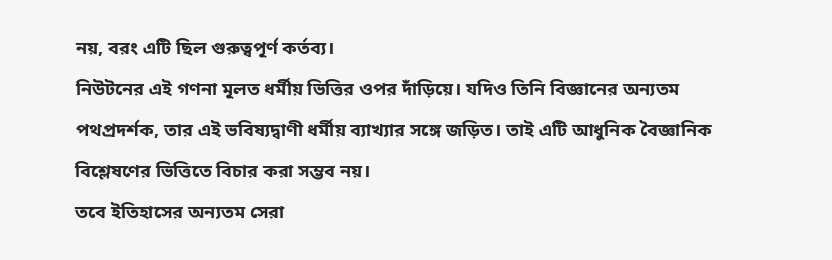নয়, বরং এটি ছিল গুরুত্বপূর্ণ কর্তব্য।
নিউটনের এই গণনা মূলত ধর্মীয় ভিত্তির ওপর দাঁড়িয়ে। যদিও তিনি বিজ্ঞানের অন্যতম পথপ্রদর্শক, তার এই ভবিষ্যদ্বাণী ধর্মীয় ব্যাখ্যার সঙ্গে জড়িত। তাই এটি আধুনিক বৈজ্ঞানিক বিশ্লেষণের ভিত্তিতে বিচার করা সম্ভব নয়।
তবে ইতিহাসের অন্যতম সেরা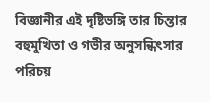বিজ্ঞানীর এই দৃষ্টিভঙ্গি তার চিন্তার বহুমুখিতা ও গভীর অনুসন্ধিৎসার পরিচয়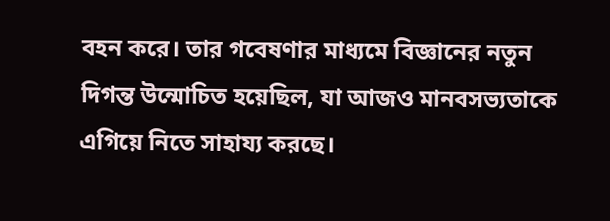বহন করে। তার গবেষণার মাধ্যমে বিজ্ঞানের নতুন দিগন্ত উন্মোচিত হয়েছিল, যা আজও মানবসভ্যতাকে এগিয়ে নিতে সাহায্য করছে।